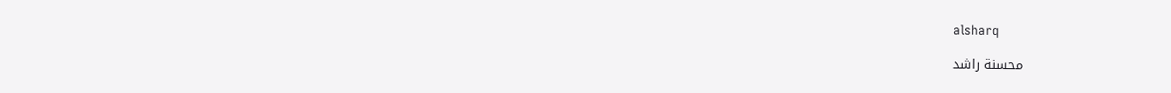alsharq

محسنة راشد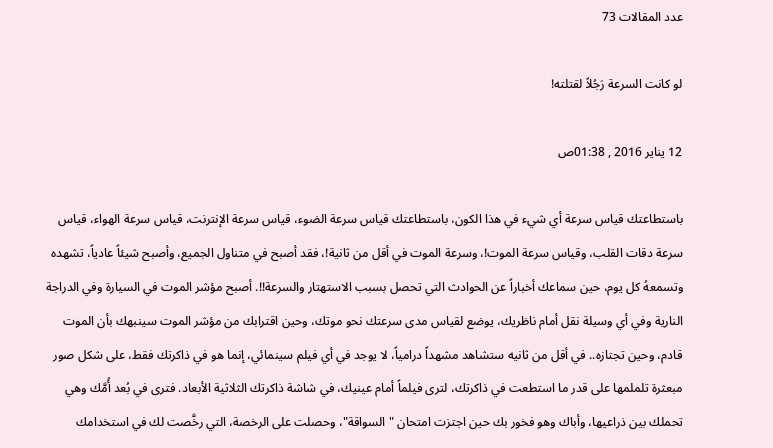عدد المقالات 73

لو كانت السرعة رَجُلاً لقتلته!

12 يناير 2016 , 01:38ص

باستطاعتك قياس سرعة أي شيء في هذا الكون، باستطاعتك قياس سرعة الضوء، قياس سرعة الإنترنت، قياس سرعة الهواء، قياس سرعة دقات القلب، وقياس سرعة الموت!، وسرعة الموت في أقل من ثانية!، فقد أصبح في متناول الجميع، وأصبح شيئاً عادياً، تشهده وتسمعهُ كل يوم، حين سماعك أخباراً عن الحوادث التي تحصل بسبب الاستهتار والسرعة!!. أصبح مؤشر الموت في السيارة وفي الدراجة النارية وفي أي وسيلة نقل أمام ناظريك، يوضع لقياس مدى سرعتك نحو موتك، وحين اقترابك من مؤشر الموت سينبهك بأن الموت قادم، وحين تجتازه.. في أقل من ثانيه ستشاهد مشهداً درامياً، لا يوجد في أي فيلم سينمائي، إنما هو في ذاكرتك فقط، على شكل صور مبعثرة تلملمها على قدر ما استطعت في ذاكرتك، لترى فيلماً أمام عينيك، في شاشة ذاكرتك الثلاثية الأبعاد. فترى في بُعد أُمَّك وهي تحملك بين ذراعيها، وأباك وهو فخور بك حين اجتزت امتحان "السواقة"، وحصلت على الرخصة، التي رخَّصت لك في استخدامك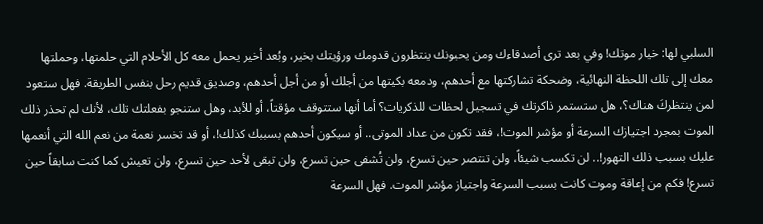السلبي لها: خيار موتك! وفي بعد ترى أصدقاءك ومن يحبونك ينتظرون قدومك ورؤيتك بخير، وبُعد أخير يحمل معه كل الأحلام التي حلمتها، وحملتها معك إلى تلك اللحظة النهائية، وضحكة تشاركتها مع أحدهم، ودمعه بكيتها من أجلك أو من أجل أحدهم، وصديق قديم رحل بنفس الطريقة. فهل ستعود لمن ينتظركَ هناك؟، هل ستستمر ذاكرتك في تسجيل لحظات للذكريات؟ أما أنها ستتوقف مؤقتاً، أو للأبد، وهل ستنجو بفعلتك تلك، لأنك لم تحذر ذلك الموت بمجرد اجتيازك السرعة أو مؤشر الموت!، فقد تكون من عداد الموتى.. أو سيكون أحدهم بسببك كذلك!، أو قد تخسر نعمة من نعم الله التي أنعمها عليك بسبب ذلك التهور!.. لن تكسب شيئاً، ولن تنتصر حين تسرع، ولن تُشفى حين تسرع، ولن تبقى لأحد حين تسرع، ولن تعيش كما كنت سابقاً حين تسرع! فكم من إعاقة وموت كانت بسبب السرعة واجتياز مؤشر الموت. فهل السرعة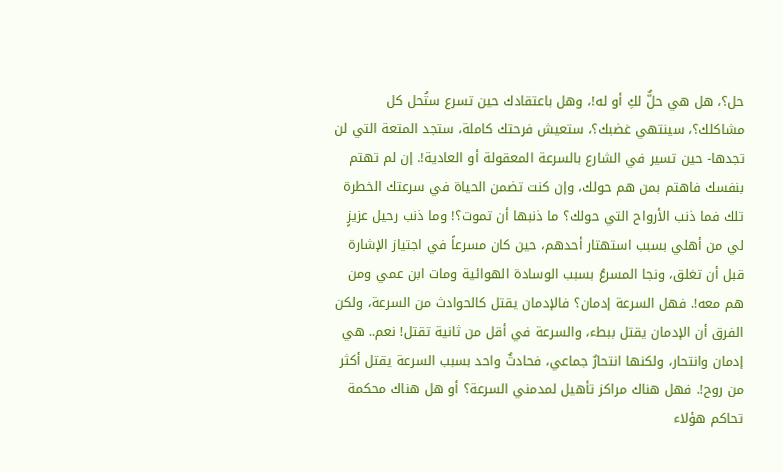حل؟، هل هي حلٌّ لكِ أو له!، وهل باعتقادك حين تسرع ستُحل كل مشاكلك؟، سينتهي غضبك؟، ستعيش فرحتك كاملة، ستجد المتعة التي لن تجدها- حين تسير في الشارع بالسرعة المعقولة أو العادية!. إن لم تهتم بنفسك فاهتم بمن هم حولك، وإن كنت تضمن الحياة في سرعتك الخطرة تلك فما ذنب الأرواح التي حولك؟ ما ذنبها أن تموت؟! وما ذنب رحيل عزيزٍ لي من أهلي بسبب استهتار أحدهم، حين كان مسرعاً في اجتياز الإشارة قبل أن تغلق، ونجا المسرعُ بسبب الوسادة الهوائية ومات ابن عمي ومن هم معه!. فهل السرعة إدمان؟ فالإدمان يقتل كالحوادث من السرعة، ولكن الفرق أن الإدمان يقتل ببطء، والسرعة في أقل من ثانية تقتل! نعم.. هي إدمان وانتحار، ولكنها انتحارٌ جماعي، فحادثٌ واحد بسبب السرعة يقتل أكثر من روح!. فهل هناك مراكز تأهيل لمدمني السرعة؟ أو هل هناك محكمة تحاكم هؤلاء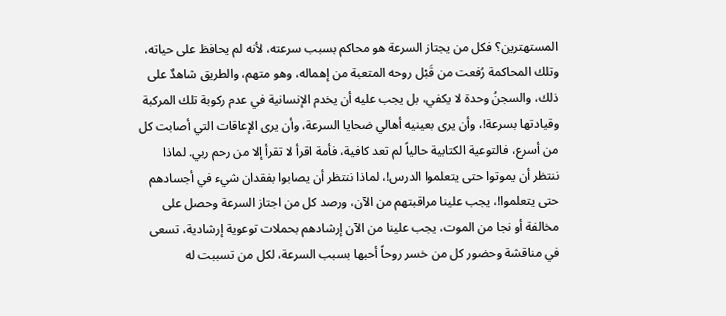المستهترين؟ فكل من يجتاز السرعة هو محاكم بسبب سرعته، لأنه لم يحافظ على حياته، وتلك المحاكمة رُفعت من قَبْل روحه المتعبة من إهماله، وهو متهم، والطريق شاهدٌ على ذلك، والسجنُ وحدة لا يكفي، بل يجب عليه أن يخدم الإنسانية في عدم ركوبة تلك المركبة وقيادتها بسرعة!، وأن يرى بعينيه أهالي ضحايا السرعة، وأن يرى الإعاقات التي أصابت كل من أسرع، فالتوعية الكتابية حالياً لم تعد كافية، فأمة اقرأ لا تقرأ إلا من رحم ربي. لماذا ننتظر أن يموتوا حتى يتعلموا الدرس!، لماذا ننتظر أن يصابوا بفقدان شيء في أجسادهم حتى يتعلموا!، يجب علينا مراقبتهم من الآن، ورصد كل من اجتاز السرعة وحصل على مخالفة أو نجا من الموت، يجب علينا من الآن إرشادهم بحملات توعوية إرشادية، تسعى في مناقشة وحضور كل من خسر روحاً أحبها بسبب السرعة، لكل من تسببت له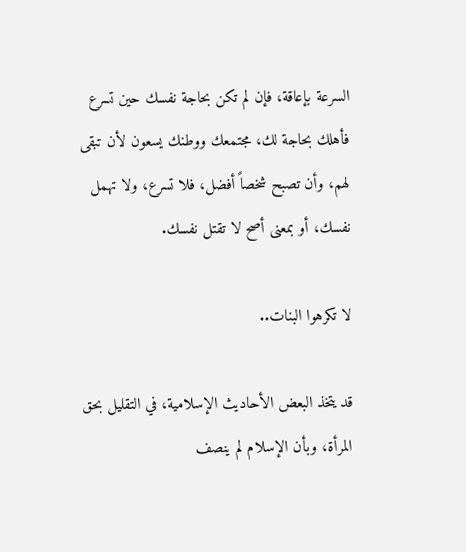السرعة بإعاقة، فإن لم تكن بحاجة نفسك حين تسرع فأهلك بحاجة لك، مجتمعك ووطنك يسعون لأن تبقى لهم، وأن تصبح شخصاً أفضل، فلا تسرع، ولا تهمل نفسك، أو بمعنى أصح لا تقتل نفسك.

لا تكرهوا البنات..

قد يتخذ البعض الأحاديث الإسلامية، في التقليل بحق المرأة، وبأن الإسلام لم ينصف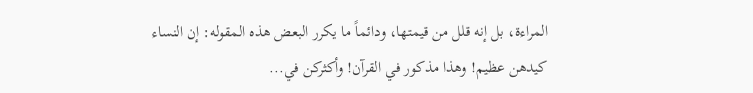المراءة، بل إنه قلل من قيمتها، ودائماً ما يكرر البعض هذه المقوله: إن النساء كيدهن عظيم! وهذا مذكور في القرآن! وأكثركن في...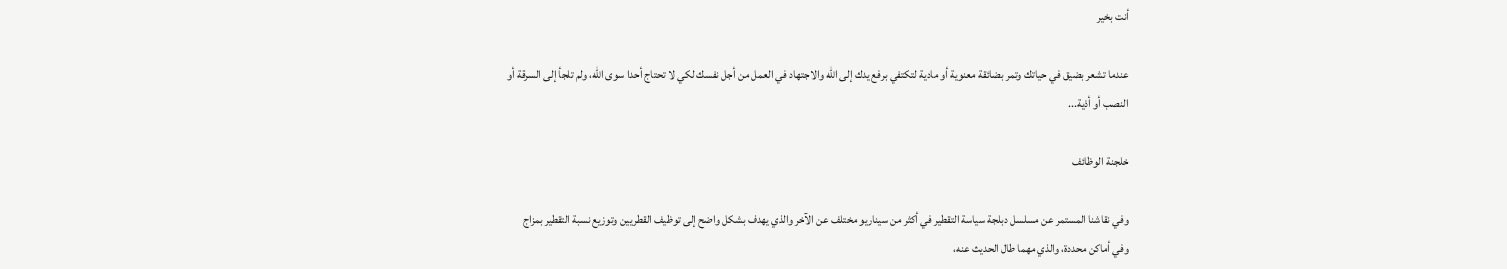أنت بخير

عندما تشعر بضيق في حياتك وتمر بضائقة معنوية أو مادية لتكتفي برفع يدك إلى الله والاجتهاد في العمل من أجل نفسك لكي لا تحتاج أحدا سوى الله، ولم تلجأ إلى السرقة أو النصب أو أذية...

خلجنة الوظائف

وفي نقاشنا المستمر عن مسلسل دبلجة سياسة التقطير في أكثر من سيناريو مختلف عن الآخر والذي يهدف بشكل واضح إلى توظيف القطريين وتوزيع نسبة التقطير بمزاج وفي أماكن محددة، والذي مهما طال الحديث عنه،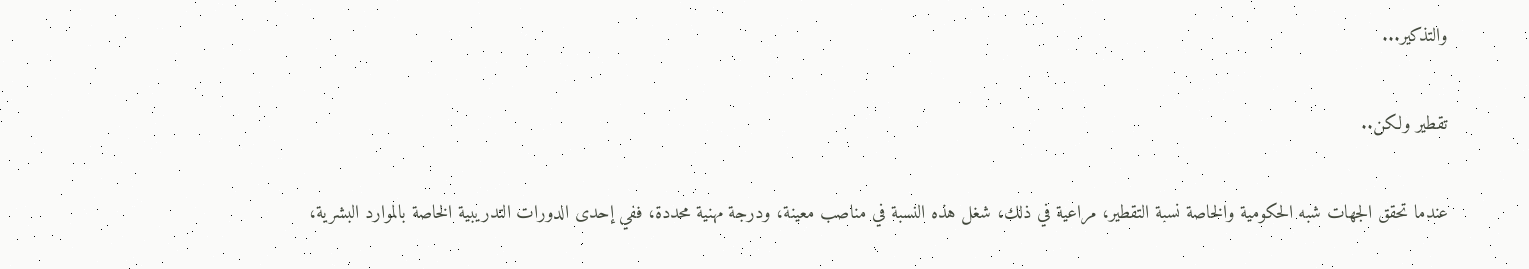والتذكير...

تقطير ولكن..

عندما تحقق الجهات شبه الحكومية والخاصة نسبة التقطير، مراعية في ذلك، شغل هذه النسبة في مناصب معينة، ودرجة مهنية محددة، ففي إحدى الدورات التدريبية الخاصة بالموارد البشرية،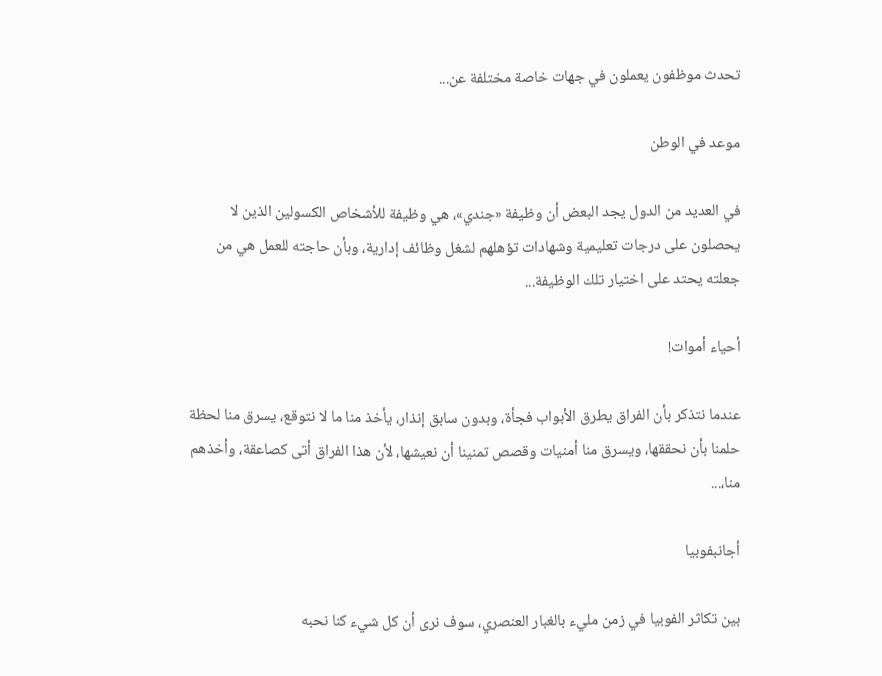تحدث موظفون يعملون في جهات خاصة مختلفة عن...

موعد في الوطن

في العديد من الدول يجد البعض أن وظيفة «جندي»، هي وظيفة للأشخاص الكسولين الذين لا يحصلون على درجات تعليمية وشهادات تؤهلهم لشغل وظائف إدارية، وبأن حاجته للعمل هي من جعلته يحتد على اختيار تلك الوظيفة...

أحياء أموات!

عندما نتذكر بأن الفراق يطرق الأبواب فجأة، وبدون سابق إنذار، يأخذ منا ما لا نتوقع، يسرق منا لحظة حلمنا بأن نحققها، ويسرق منا أمنيات وقصص تمنينا أن نعيشها، لأن هذا الفراق أتى كصاعقة، وأخذهم منا،...

أجانبفوبيا

بين تكاثر الفوبيا في زمن مليء بالغبار العنصري، سوف نرى أن كل شيء كنا نحبه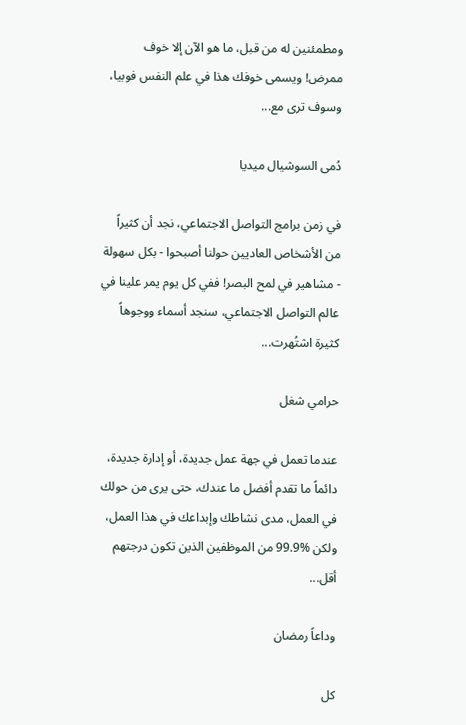ومطمئنين له من قبل، ما هو الآن إلا خوف ممرض! ويسمى خوفك هذا في علم النفس فوبيا، وسوف ترى مع...

دُمى السوشيال ميديا

في زمن برامج التواصل الاجتماعي، نجد أن كثيراً من الأشخاص العاديين حولنا أصبحوا - بكل سهولة - مشاهير في لمح البصر! ففي كل يوم يمر علينا في عالم التواصل الاجتماعي، سنجد أسماء ووجوهاً كثيرة اشتُهرت...

حرامي شغل

عندما تعمل في جهة عمل جديدة، أو إدارة جديدة، دائماً ما تقدم أفضل ما عندك، حتى يرى من حولك في العمل، مدى نشاطك وإبداعك في هذا العمل، ولكن %99.9 من الموظفين الذين تكون درجتهم أقل...

وداعاً رمضان

كل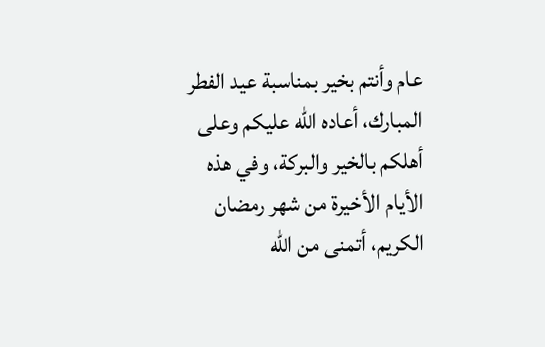عام وأنتم بخير بمناسبة عيد الفطر المبارك، أعاده الله عليكم وعلى أهلكم بالخير والبركة، وفي هذه الأيام الأخيرة من شهر رمضان الكريم، أتمنى من الله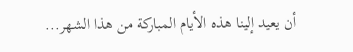أن يعيد إلينا هذه الأيام المباركة من هذا الشهر...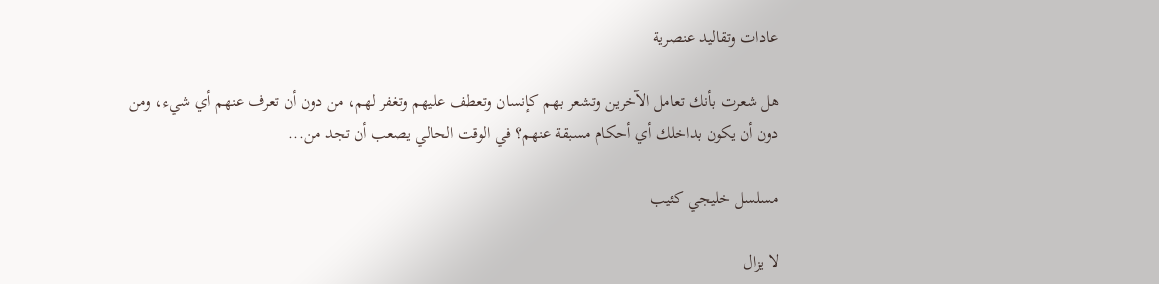عادات وتقاليد عنصرية

هل شعرت بأنك تعامل الآخرين وتشعر بهم كإنسان وتعطف عليهم وتغفر لهم، من دون أن تعرف عنهم أي شيء، ومن دون أن يكون بداخلك أي أحكام مسبقة عنهم؟ في الوقت الحالي يصعب أن تجد من...

مسلسل خليجي كئيب

لا يزال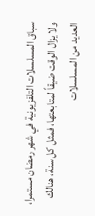سباق المسلسلات التلفزيونية في شهر رمضان مستمرا، ولا يزال الوقت ضيقاً لمتابعتها، فمثل كل سنة، هنالك العديد من المسلسلات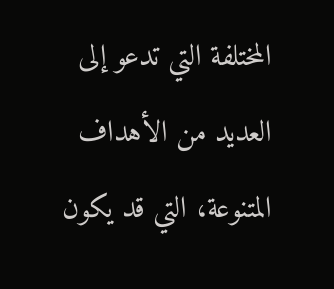المختلفة التي تدعو إلى العديد من الأهداف المتنوعة، التي قد يكون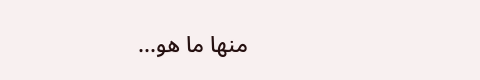منها ما هو...